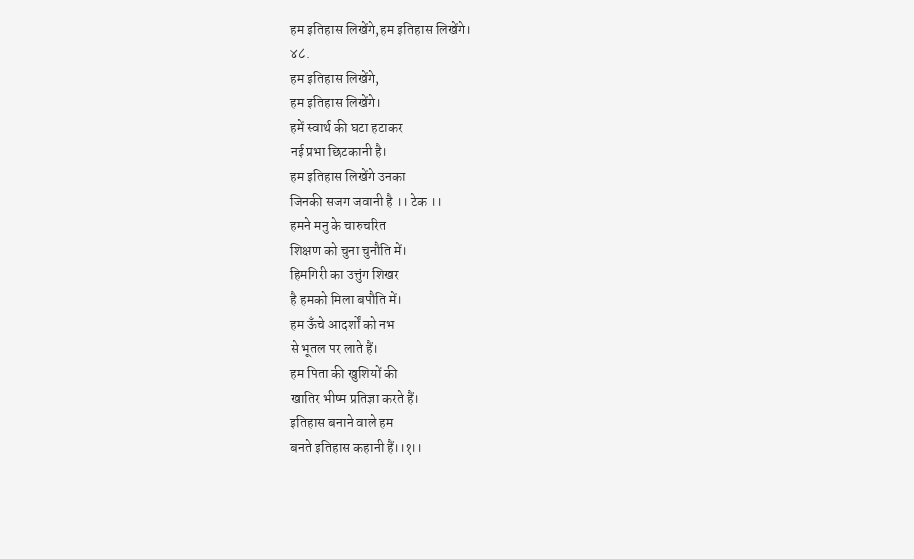हम इतिहास लिखेंगे,हम इतिहास लिखेंगे।
४८.
हम इतिहास लिखेंगे,
हम इतिहास लिखेंगे।
हमें स्वार्थ की घटा हटाकर
नई प्रभा छिटकानी है।
हम इतिहास लिखेंगे उनका
जिनकी सजग जवानी है ।। टेक ।।
हमने मनु के चारुचरित
शिक्षण को चुना चुनौति में।
हिमगिरी का उत्तुंग शिखर
है हमको मिला बपौति में।
हम ऊँचे आदर्शों को नभ
से भूतल पर लाते हैं।
हम पिता की खुशियों की
खातिर भीष्म प्रतिज्ञा करते हैं।
इतिहास बनाने वाले हम
बनते इतिहास कहानी हैं।।१।।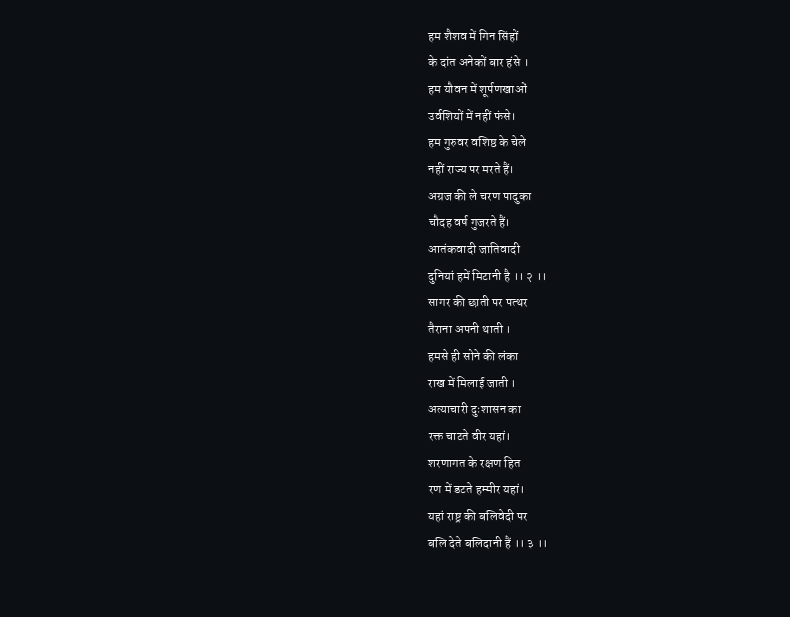हम शैशव में गिन सिंहों
के दांत अनेकों बार हंसे ।
हम यौवन में शूर्पणखाओं
उर्वशियों में नहीं फंसे।
हम गुरुवर वशिष्ठ के चेले
नहीं राज्य पर मरते हैं।
अग्रज की ले चरण पादुका
चौदह वर्ष गुजरते हैं।
आतंकवादी जातिवादी
दुनियां हमें मिटानी है ।। २ ।।
सागर की छाती पर पत्थर
तैराना अपनी थाती ।
हमसे ही सोने की लंका
राख में मिलाई जाती ।
अत्याचारी दुःशासन का
रक्त चाटते वीर यहां।
शरणागत के रक्षण हित
रण में डटते हम्मीर यहां।
यहां राष्ट्र की बलिवेदी पर
बलि देते बलिदानी हैं ।। ३ ।।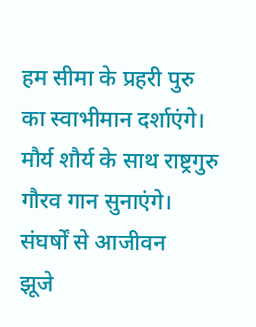हम सीमा के प्रहरी पुरु
का स्वाभीमान दर्शाएंगे।
मौर्य शौर्य के साथ राष्ट्रगुरु
गौरव गान सुनाएंगे।
संघर्षों से आजीवन
झूजे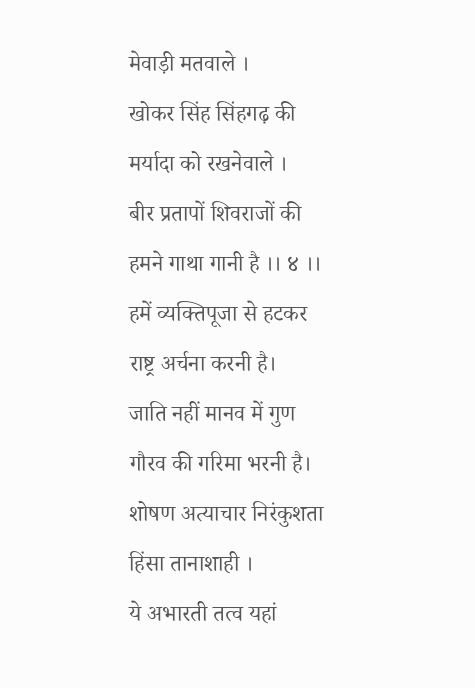मेवाड़ी मतवाले ।
खोकर सिंह सिंहगढ़ की
मर्यादा को रखनेवाले ।
बीर प्रतापों शिवराजों की
हमने गाथा गानी है ।। ४ ।।
हमें व्यक्तिपूजा से हटकर
राष्ट्र अर्चना करनी है।
जाति नहीं मानव में गुण
गौरव की गरिमा भरनी है।
शोषण अत्याचार निरंकुशता
हिंसा तानाशाही ।
ये अभारती तत्व यहां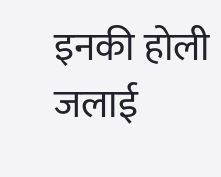इनकी होली जलाई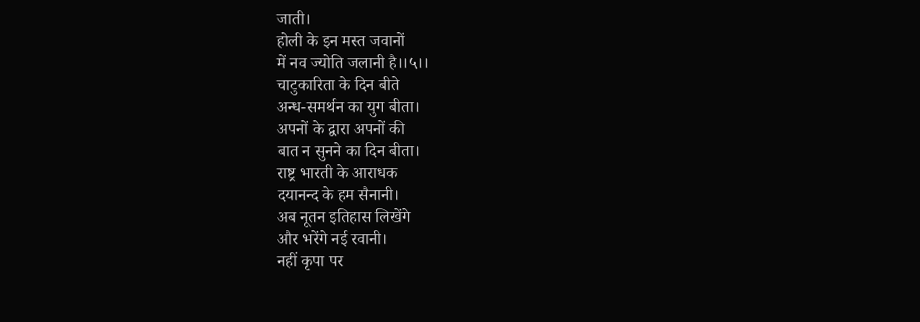जाती।
होली के इन मस्त जवानों
में नव ज्योति जलानी है।।५।।
चाटुकारिता के दिन बीते
अन्ध-समर्थन का युग बीता।
अपनों के द्वारा अपनों की
बात न सुनने का दिन बीता।
राष्ट्र भारती के आराधक
दयानन्द के हम सैनानी।
अब नूतन इतिहास लिखेंगे
और भरेंगे नई रवानी।
नहीं कृपा पर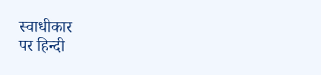स्वाधीकार
पर हिन्दी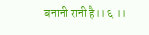बनानी रानी है।। ६ ।।